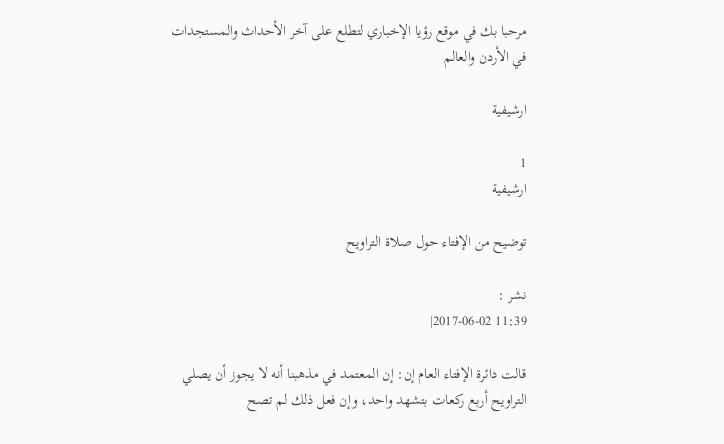مرحبا بك في موقع رؤيا الإخباري لتطلع على آخر الأحداث والمستجدات في الأردن والعالم

ارشيفية

1
ارشيفية

توضيح من الإفتاء حول صلاة التراويح

نشر :
11:39 2017-06-02|

قالت دائرة الإفتاء العام إن: إن المعتمد في مذهبنا أنه لا يجوز أن يصلي التراويح أربع ركعات بتشهد واحد، وإن فعل ذلك لم تصح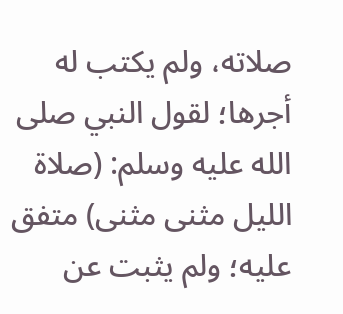صلاته، ولم يكتب له أجرها؛ لقول النبي صلى الله عليه وسلم: (صلاة الليل مثنى مثنى) متفق عليه؛ ولم يثبت عن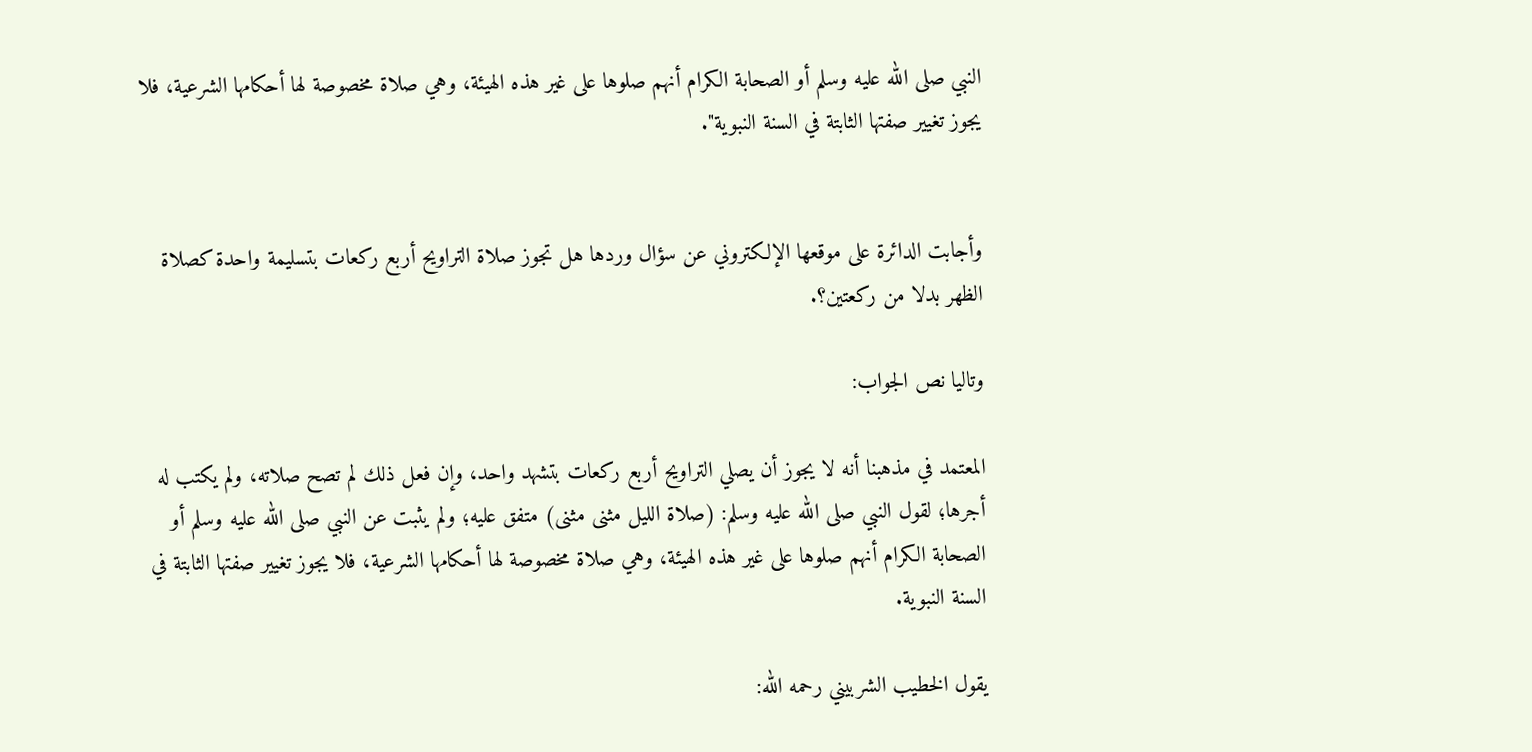النبي صلى الله عليه وسلم أو الصحابة الكرام أنهم صلوها على غير هذه الهيئة، وهي صلاة مخصوصة لها أحكامها الشرعية، فلا يجوز تغيير صفتها الثابتة في السنة النبوية".


وأجابت الدائرة على موقعها الإلكتروني عن سؤال وردها هل تجوز صلاة التراويح أربع ركعات بتسليمة واحدة كصلاة الظهر بدلا من ركعتين؟.

وتاليا نص الجواب:

المعتمد في مذهبنا أنه لا يجوز أن يصلي التراويح أربع ركعات بتشهد واحد، وإن فعل ذلك لم تصح صلاته، ولم يكتب له أجرها؛ لقول النبي صلى الله عليه وسلم: (صلاة الليل مثنى مثنى) متفق عليه؛ ولم يثبت عن النبي صلى الله عليه وسلم أو الصحابة الكرام أنهم صلوها على غير هذه الهيئة، وهي صلاة مخصوصة لها أحكامها الشرعية، فلا يجوز تغيير صفتها الثابتة في السنة النبوية.

يقول الخطيب الشربيني رحمه الله: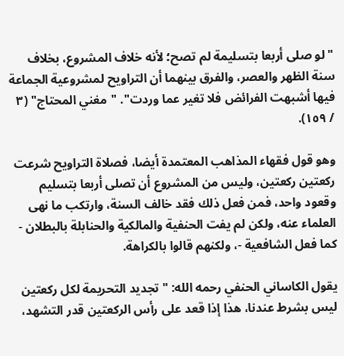"لو صلى أربعا بتسليمة لم تصح؛ لأنه خلاف المشروع، بخلاف سنة الظهر والعصر، والفرق بينهما أن التراويح لمشروعية الجماعة فيها أشبهت الفرائض فلا تغير عما وردت". "مغني المحتاج" (٣ / ١٥٩).

وهو قول فقهاء المذاهب المعتمدة أيضا، فصلاة التراويح شرعت ركعتين ركعتين، وليس من المشروع أن تصلى أربعا بتسليم وقعود واحد، فمن فعل ذلك فقد خالف السنة، وارتكب ما نهى العلماء عنه، ولكن لم يفت الحنفية والمالكية والحنابلة بالبطلان - كما فعل الشافعية -، ولكنهم قالوا بالكراهة.

يقول الكاساني الحنفي رحمه الله: "تجديد التحريمة لكل ركعتين ليس بشرط عندنا، هذا إذا قعد على رأس الركعتين قدر التشهد،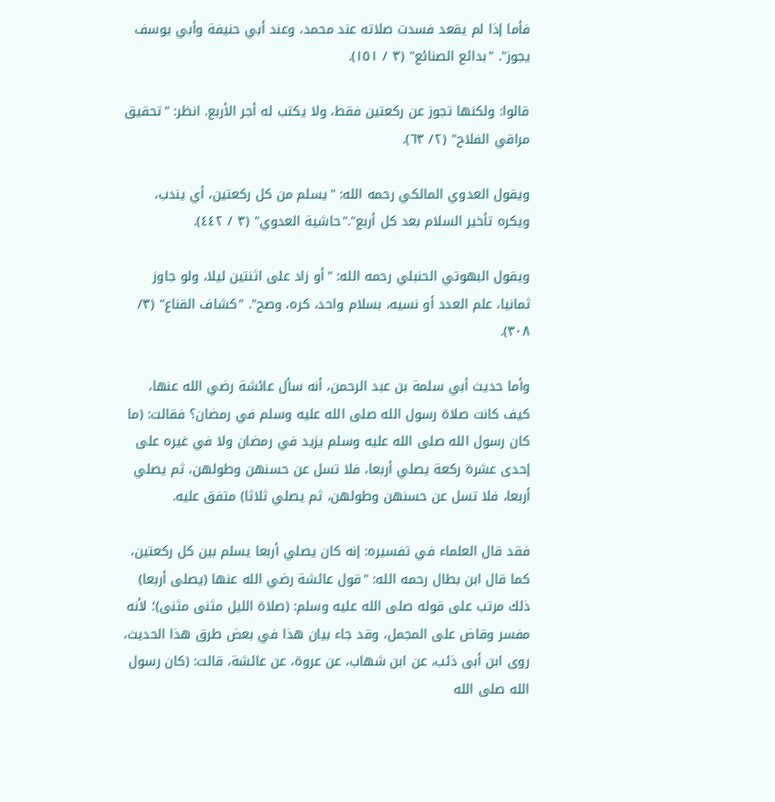فأما إذا لم يقعد فسدت صلاته عند محمد، وعند أبي حنيفة وأبي يوسف يجوز". "بدائع الصنائع" (٣ / ١٥١).

قالوا: ولكنها تجوز عن ركعتين فقط، ولا يكتب له أجر الأربع. انظر: "تحقيق مراقي الفلاح" (٢/ ٦٣).

ويقول العدوي المالكي رحمه الله: "يسلم من كل ركعتين، أي يندب، ويكره تأخير السلام بعد كل أربع"."حاشية العدوي" (٣ / ٤٤٢).

ويقول البهوتي الحنبلي رحمه الله: "أو زاد على اثنتين ليلا، ولو جاوز ثمانيا، علم العدد أو نسيه، بسلام واحد، كره، وصح". "كشاف القناع" (٣/ ٣٠٨).

وأما حديث أبي سلمة بن عبد الرحمن، أنه سأل عائشة رضي الله عنها، كيف كانت صلاة رسول الله صلى الله عليه وسلم في رمضان؟ فقالت: (ما كان رسول الله صلى الله عليه وسلم يزيد في رمضان ولا في غيره على إحدى عشرة ركعة يصلي أربعا، فلا تسل عن حسنهن وطولهن، ثم يصلي أربعا، فلا تسل عن حسنهن وطولهن، ثم يصلي ثلاثا) متفق عليه.

فقد قال العلماء في تفسيره: إنه كان يصلي أربعا يسلم بين كل ركعتين، كما قال ابن بطال رحمه الله: "قول عائشة رضي الله عنها (يصلى أربعا) ذلك مرتب على قوله صلى الله عليه وسلم: (صلاة الليل مثنى مثنى)؛ لأنه مفسر وقاض على المجمل، وقد جاء بيان هذا في بعض طرق هذا الحديث، روى ابن أبى ذئب، عن ابن شهاب، عن عروة، عن عائشة، قالت: (كان رسول الله صلى الله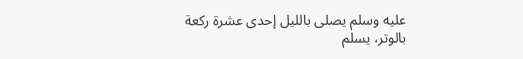عليه وسلم يصلى بالليل إحدى عشرة ركعة بالوتر، يسلم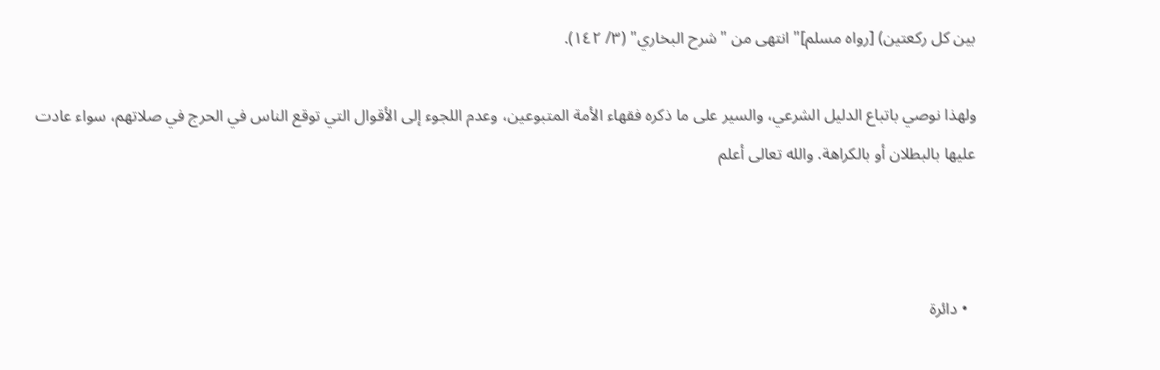بين كل ركعتين) [رواه مسلم]" انتهى من "شرح البخاري" (٣/ ١٤٢).

ولهذا نوصي باتباع الدليل الشرعي، والسير على ما ذكره فقهاء الأمة المتبوعين، وعدم اللجوء إلى الأقوال التي توقع الناس في الحرج في صلاتهم، سواء عادت عليها بالبطلان أو بالكراهة. والله تعالى أعلم



  • دائرة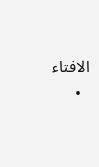الافتاء
  •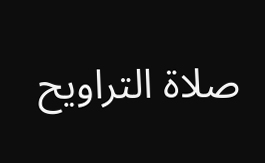صلاة التراويح